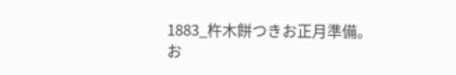1883_杵木餅つきお正月準備。
お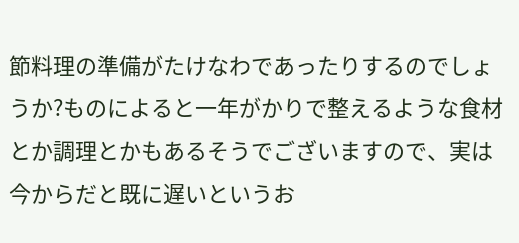節料理の準備がたけなわであったりするのでしょうか?ものによると一年がかりで整えるような食材とか調理とかもあるそうでございますので、実は今からだと既に遅いというお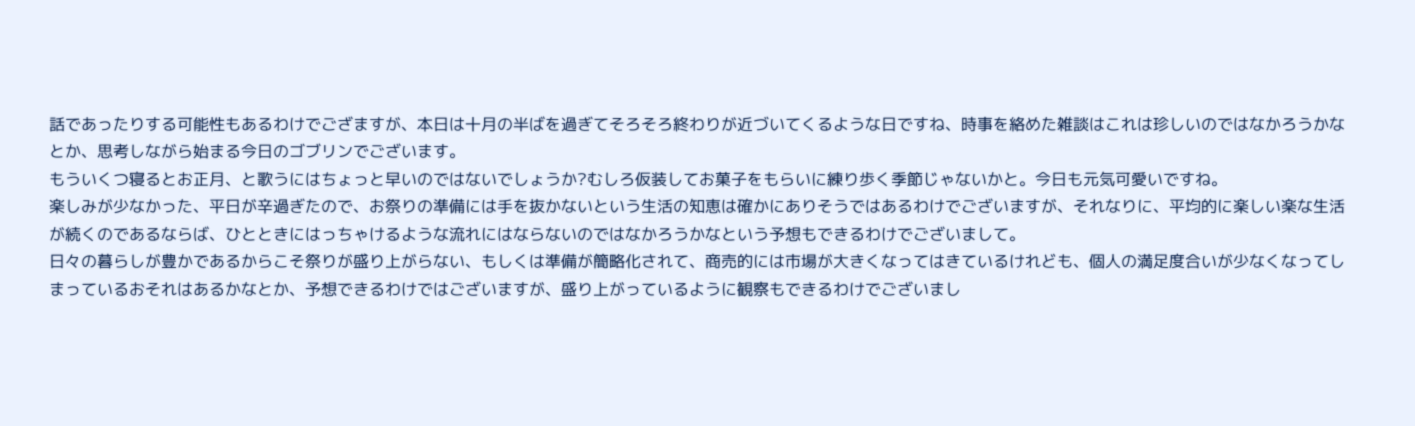話であったりする可能性もあるわけでござますが、本日は十月の半ばを過ぎてそろそろ終わりが近づいてくるような日ですね、時事を絡めた雑談はこれは珍しいのではなかろうかなとか、思考しながら始まる今日のゴブリンでございます。
もういくつ寝るとお正月、と歌うにはちょっと早いのではないでしょうか?むしろ仮装してお菓子をもらいに練り歩く季節じゃないかと。今日も元気可愛いですね。
楽しみが少なかった、平日が辛過ぎたので、お祭りの準備には手を抜かないという生活の知恵は確かにありそうではあるわけでございますが、それなりに、平均的に楽しい楽な生活が続くのであるならば、ひとときにはっちゃけるような流れにはならないのではなかろうかなという予想もできるわけでございまして。
日々の暮らしが豊かであるからこそ祭りが盛り上がらない、もしくは準備が簡略化されて、商売的には市場が大きくなってはきているけれども、個人の満足度合いが少なくなってしまっているおそれはあるかなとか、予想できるわけではございますが、盛り上がっているように観察もできるわけでございまし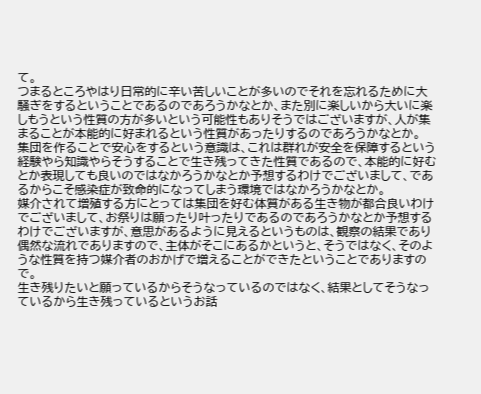て。
つまるところやはり日常的に辛い苦しいことが多いのでそれを忘れるために大騒ぎをするということであるのであろうかなとか、また別に楽しいから大いに楽しもうという性質の方が多いという可能性もありそうではございますが、人が集まることが本能的に好まれるという性質があったりするのであろうかなとか。
集団を作ることで安心をするという意識は、これは群れが安全を保障するという経験やら知識やらそうすることで生き残ってきた性質であるので、本能的に好むとか表現しても良いのではなかろうかなとか予想するわけでございまして、であるからこそ感染症が致命的になってしまう環境ではなかろうかなとか。
媒介されて増殖する方にとっては集団を好む体質がある生き物が都合良いわけでございまして、お祭りは願ったり叶ったりであるのであろうかなとか予想するわけでございますが、意思があるように見えるというものは、観察の結果であり偶然な流れでありますので、主体がそこにあるかというと、そうではなく、そのような性質を持つ媒介者のおかげで増えることができたということでありますので。
生き残りたいと願っているからそうなっているのではなく、結果としてそうなっているから生き残っているというお話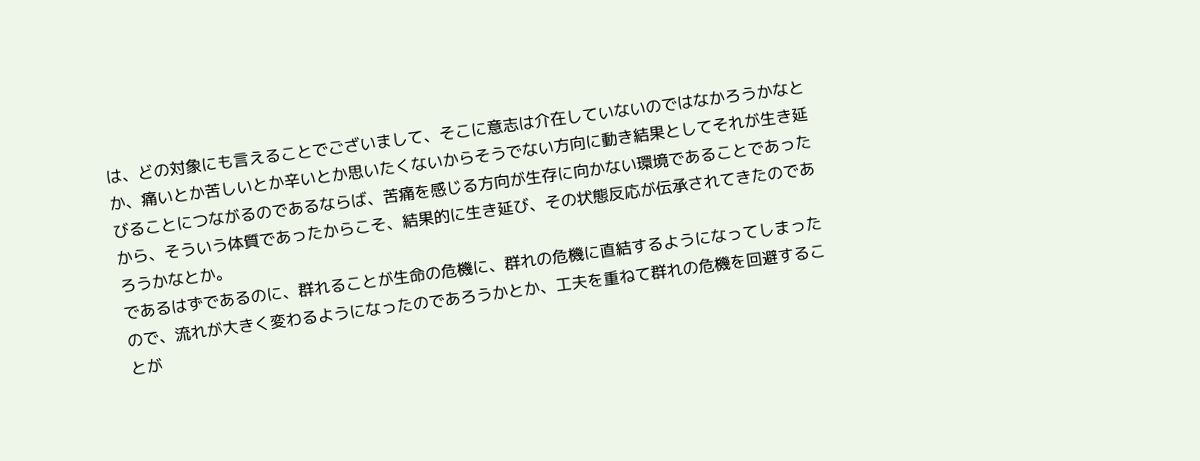は、どの対象にも言えることでございまして、そこに意志は介在していないのではなかろうかなとか、痛いとか苦しいとか辛いとか思いたくないからそうでない方向に動き結果としてそれが生き延びることにつながるのであるならば、苦痛を感じる方向が生存に向かない環境であることであったから、そういう体質であったからこそ、結果的に生き延び、その状態反応が伝承されてきたのであろうかなとか。
であるはずであるのに、群れることが生命の危機に、群れの危機に直結するようになってしまったので、流れが大きく変わるようになったのであろうかとか、工夫を重ねて群れの危機を回避することが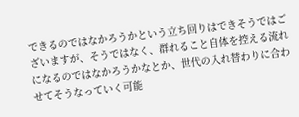できるのではなかろうかという立ち回りはできそうではございますが、そうではなく、群れること自体を控える流れになるのではなかろうかなとか、世代の入れ替わりに合わせてそうなっていく可能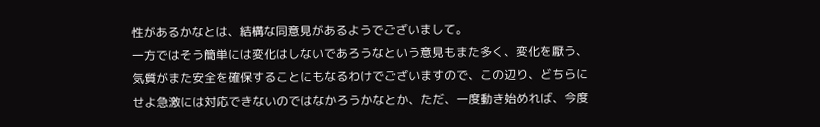性があるかなとは、結構な同意見があるようでございまして。
一方ではそう簡単には変化はしないであろうなという意見もまた多く、変化を厭う、気質がまた安全を確保することにもなるわけでございますので、この辺り、どちらにせよ急激には対応できないのではなかろうかなとか、ただ、一度動き始めれば、今度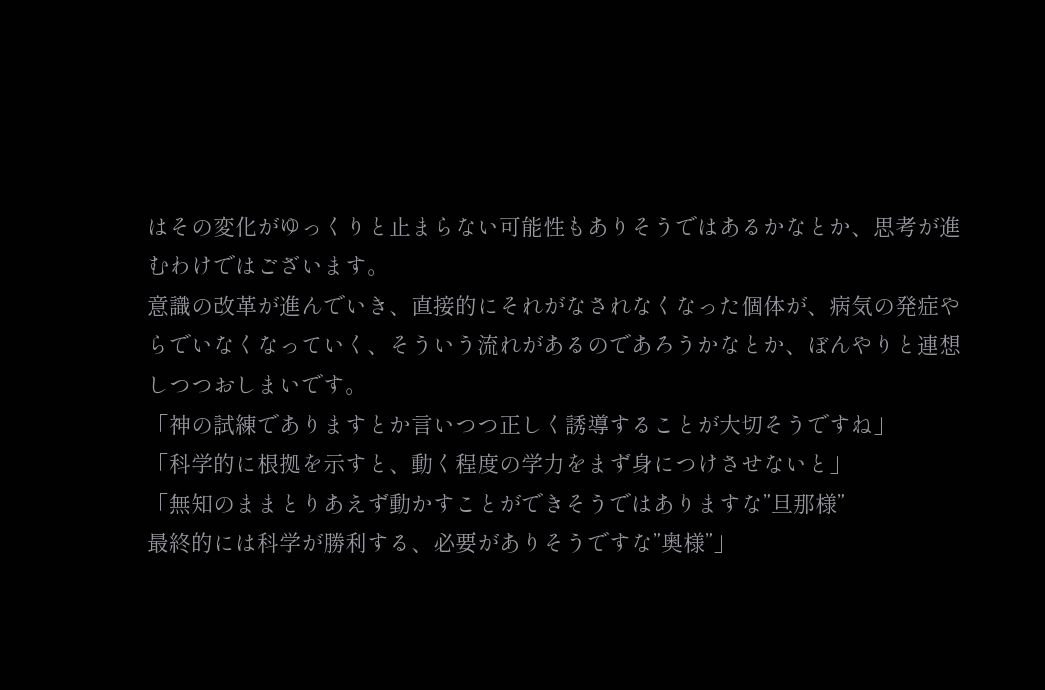はその変化がゆっくりと止まらない可能性もありそうではあるかなとか、思考が進むわけではございます。
意識の改革が進んでいき、直接的にそれがなされなくなった個体が、病気の発症やらでいなくなっていく、そういう流れがあるのであろうかなとか、ぼんやりと連想しつつおしまいです。
「神の試練でありますとか言いつつ正しく誘導することが大切そうですね」
「科学的に根拠を示すと、動く程度の学力をまず身につけさせないと」
「無知のままとりあえず動かすことができそうではありますな”旦那様”
最終的には科学が勝利する、必要がありそうですな”奥様”」